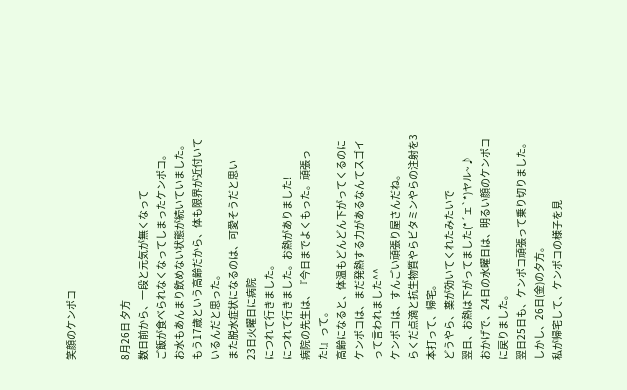笑顔のケンポコ


8月26日 夕方
数日前から、一段と元気が無くなって
ご飯が食べられなくなってしまったケンポコ。
お水もあんまり飲めない状態が続いていました。
もう17歳という高齢だから、体も限界が近付いているんだと思った。
また脱水症状になるのは、可愛そうだと思い
23日火曜日に病院
につれて行きました。
につれて行きました。お熱がありました!
病院の先生は、『今日までよくもった。頑張った!』って。
高齢になると、体温もどんどん下がってくるのに
ケンポコは、まだ発熱する力があるなんてスゴイって言われました^^
ケンポコは、すんごい頑張り屋さんだね。
らくだ点滴と抗生物質やらビタミンやらの注射を3本打って、帰宅。
どうやら、薬が効いてくれたみたいで
翌日、お熱は下がってました(*´ェ`*)ヤル~♪
おかげで、24日の水曜日は、明るい顔のケンポコに戻りました。
翌日25日も、ケンポコ頑張って乗り切りました。
しかし、26日(金)の夕方。
私が帰宅して、ケンポコの様子を見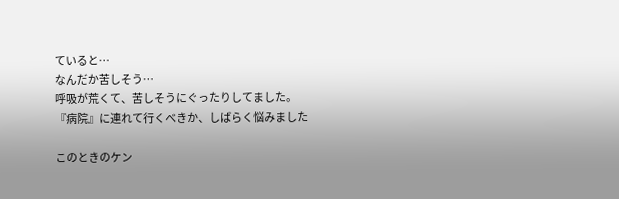ていると…
なんだか苦しそう…
呼吸が荒くて、苦しそうにぐったりしてました。
『病院』に連れて行くべきか、しばらく悩みました

このときのケン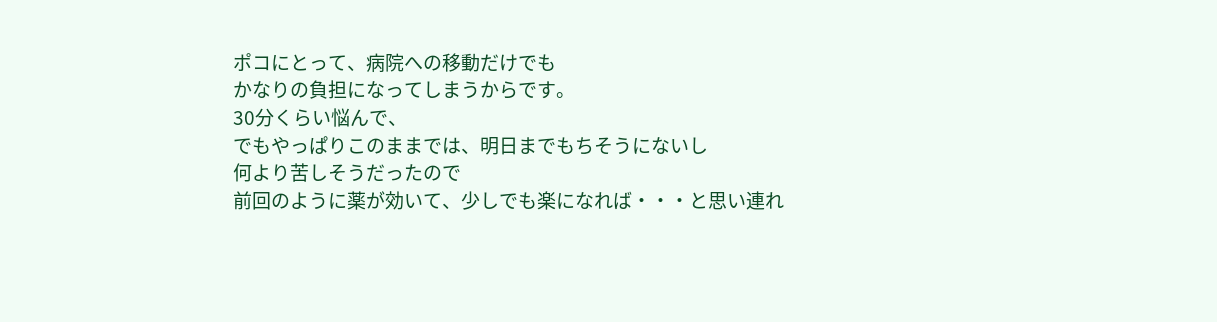ポコにとって、病院への移動だけでも
かなりの負担になってしまうからです。
30分くらい悩んで、
でもやっぱりこのままでは、明日までもちそうにないし
何より苦しそうだったので
前回のように薬が効いて、少しでも楽になれば・・・と思い連れ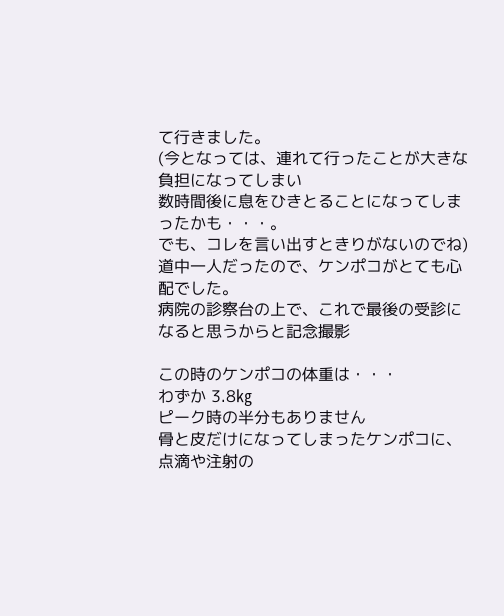て行きました。
(今となっては、連れて行ったことが大きな負担になってしまい
数時間後に息をひきとることになってしまったかも・・・。
でも、コレを言い出すときりがないのでね)
道中一人だったので、ケンポコがとても心配でした。
病院の診察台の上で、これで最後の受診になると思うからと記念撮影

この時のケンポコの体重は・・・
わずか 3.8㎏
ピーク時の半分もありません
骨と皮だけになってしまったケンポコに、
点滴や注射の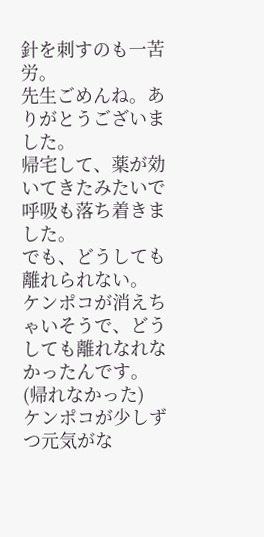針を刺すのも一苦労。
先生ごめんね。ありがとうございました。
帰宅して、薬が効いてきたみたいで呼吸も落ち着きました。
でも、どうしても離れられない。
ケンポコが消えちゃいそうで、どうしても離れなれなかったんです。(帰れなかった)
ケンポコが少しずつ元気がな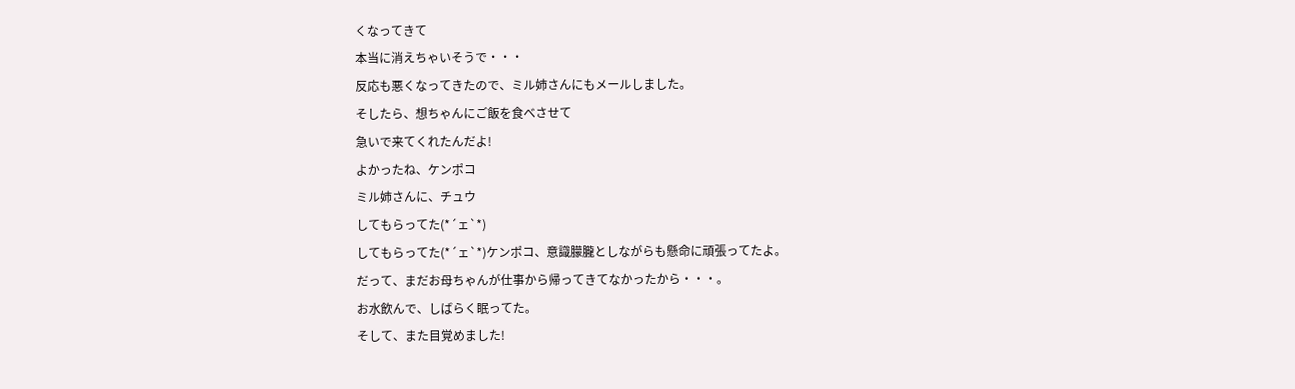くなってきて
本当に消えちゃいそうで・・・
反応も悪くなってきたので、ミル姉さんにもメールしました。
そしたら、想ちゃんにご飯を食べさせて
急いで来てくれたんだよ!
よかったね、ケンポコ
ミル姉さんに、チュウ
してもらってた(*´ェ`*)
してもらってた(*´ェ`*)ケンポコ、意識朦朧としながらも懸命に頑張ってたよ。
だって、まだお母ちゃんが仕事から帰ってきてなかったから・・・。
お水飲んで、しばらく眠ってた。
そして、また目覚めました!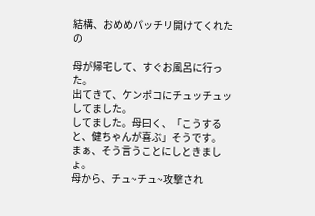結構、おめめパッチリ開けてくれたの

母が帰宅して、すぐお風呂に行った。
出てきて、ケンポコにチュッチュッ
してました。
してました。母曰く、「こうすると、健ちゃんが喜ぶ」そうです。
まぁ、そう言うことにしときましょ。
母から、チュ~チュ~攻撃され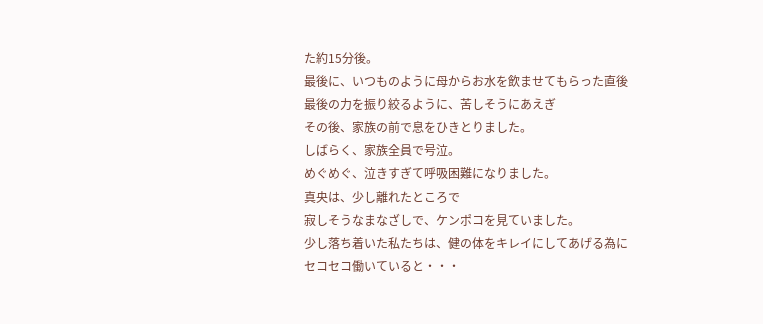た約15分後。
最後に、いつものように母からお水を飲ませてもらった直後
最後の力を振り絞るように、苦しそうにあえぎ
その後、家族の前で息をひきとりました。
しばらく、家族全員で号泣。
めぐめぐ、泣きすぎて呼吸困難になりました。
真央は、少し離れたところで
寂しそうなまなざしで、ケンポコを見ていました。
少し落ち着いた私たちは、健の体をキレイにしてあげる為に
セコセコ働いていると・・・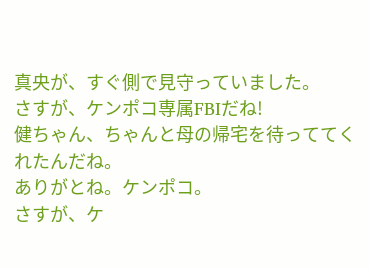真央が、すぐ側で見守っていました。
さすが、ケンポコ専属FBIだね!
健ちゃん、ちゃんと母の帰宅を待っててくれたんだね。
ありがとね。ケンポコ。
さすが、ケ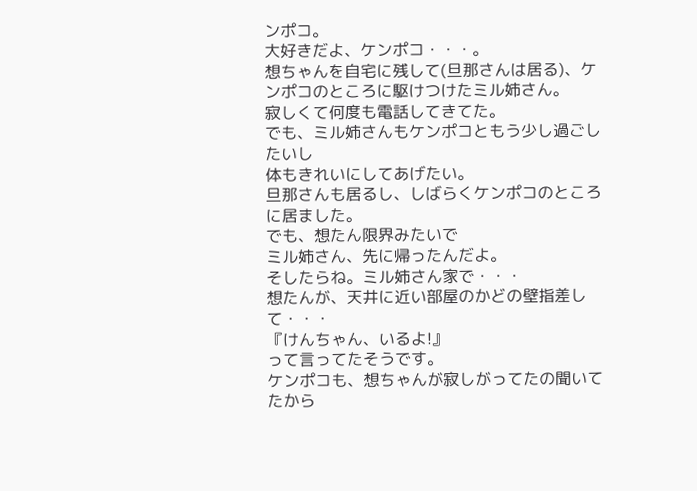ンポコ。
大好きだよ、ケンポコ・・・。
想ちゃんを自宅に残して(旦那さんは居る)、ケンポコのところに駆けつけたミル姉さん。
寂しくて何度も電話してきてた。
でも、ミル姉さんもケンポコともう少し過ごしたいし
体もきれいにしてあげたい。
旦那さんも居るし、しばらくケンポコのところに居ました。
でも、想たん限界みたいで
ミル姉さん、先に帰ったんだよ。
そしたらね。ミル姉さん家で・・・
想たんが、天井に近い部屋のかどの壁指差して・・・
『けんちゃん、いるよ!』
って言ってたそうです。
ケンポコも、想ちゃんが寂しがってたの聞いてたから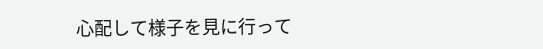心配して様子を見に行って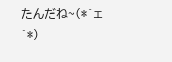たんだね~(*´ェ`*)